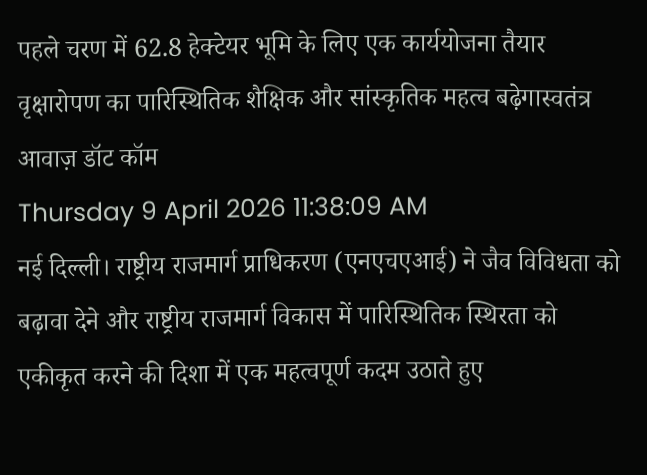पहले चरण में 62.8 हेक्टेयर भूमि के लिए एक कार्ययोजना तैयार
वृक्षारोपण का पारिस्थितिक शैक्षिक और सांस्कृतिक महत्व बढ़ेगास्वतंत्र आवाज़ डॉट कॉम
Thursday 9 April 2026 11:38:09 AM
नई दिल्ली। राष्ट्रीय राजमार्ग प्राधिकरण (एनएचएआई) ने जैव विविधता को बढ़ावा देने और राष्ट्रीय राजमार्ग विकास में पारिस्थितिक स्थिरता को एकीकृत करने की दिशा में एक महत्वपूर्ण कदम उठाते हुए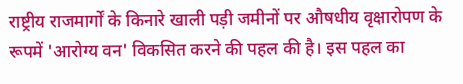राष्ट्रीय राजमार्गों के किनारे खाली पड़ी जमीनों पर औषधीय वृक्षारोपण के रूपमें 'आरोग्य वन' विकसित करने की पहल की है। इस पहल का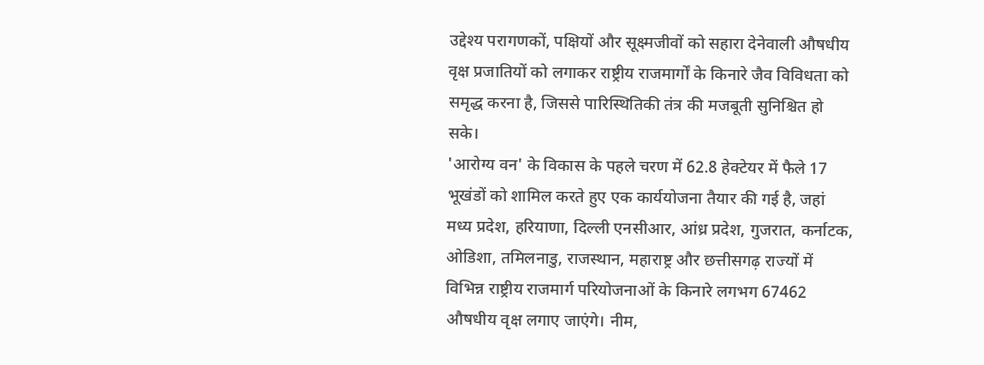उद्देश्य परागणकों, पक्षियों और सूक्ष्मजीवों को सहारा देनेवाली औषधीय वृक्ष प्रजातियों को लगाकर राष्ट्रीय राजमार्गों के किनारे जैव विविधता को समृद्ध करना है, जिससे पारिस्थितिकी तंत्र की मजबूती सुनिश्चित हो सके।
'आरोग्य वन' के विकास के पहले चरण में 62.8 हेक्टेयर में फैले 17 भूखंडों को शामिल करते हुए एक कार्ययोजना तैयार की गई है, जहां मध्य प्रदेश, हरियाणा, दिल्ली एनसीआर, आंध्र प्रदेश, गुजरात, कर्नाटक, ओडिशा, तमिलनाडु, राजस्थान, महाराष्ट्र और छत्तीसगढ़ राज्यों में विभिन्न राष्ट्रीय राजमार्ग परियोजनाओं के किनारे लगभग 67462 औषधीय वृक्ष लगाए जाएंगे। नीम,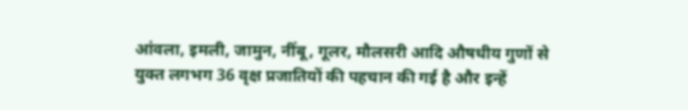आंवला, इमली, जामुन, नींबू, गूलर, मौलसरी आदि औषधीय गुणों से युक्त लगभग 36 वृक्ष प्रजातियों की पहचान की गई है और इन्हें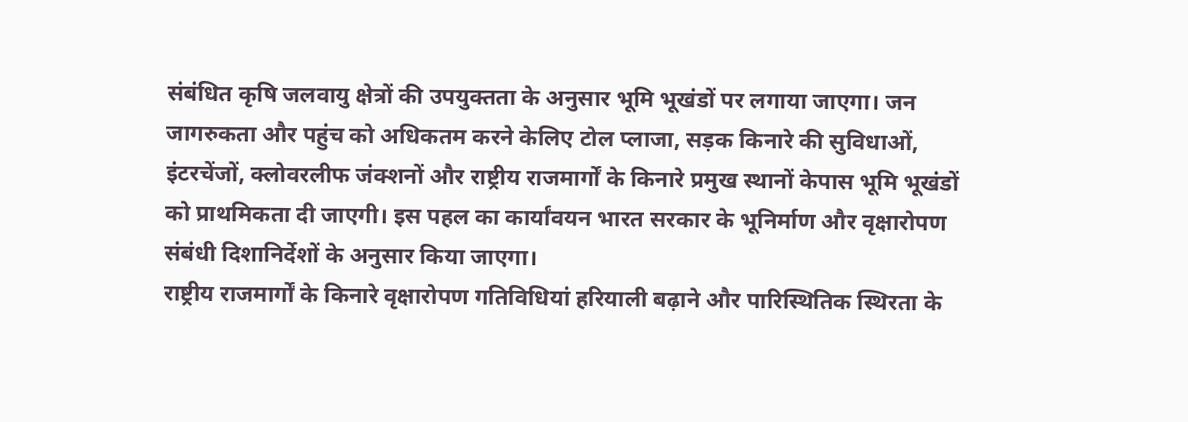संबंधित कृषि जलवायु क्षेत्रों की उपयुक्तता के अनुसार भूमि भूखंडों पर लगाया जाएगा। जन जागरुकता और पहुंच को अधिकतम करने केलिए टोल प्लाजा, सड़क किनारे की सुविधाओं, इंटरचेंजों, क्लोवरलीफ जंक्शनों और राष्ट्रीय राजमार्गों के किनारे प्रमुख स्थानों केपास भूमि भूखंडों को प्राथमिकता दी जाएगी। इस पहल का कार्यांवयन भारत सरकार के भूनिर्माण और वृक्षारोपण संबंधी दिशानिर्देशों के अनुसार किया जाएगा।
राष्ट्रीय राजमार्गों के किनारे वृक्षारोपण गतिविधियां हरियाली बढ़ाने और पारिस्थितिक स्थिरता के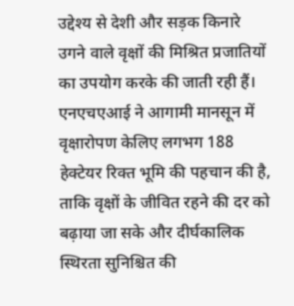उद्देश्य से देशी और सड़क किनारे उगने वाले वृक्षों की मिश्रित प्रजातियों का उपयोग करके की जाती रही हैं। एनएचएआई ने आगामी मानसून में वृक्षारोपण केलिए लगभग 188 हेक्टेयर रिक्त भूमि की पहचान की है, ताकि वृक्षों के जीवित रहने की दर को बढ़ाया जा सके और दीर्घकालिक स्थिरता सुनिश्चित की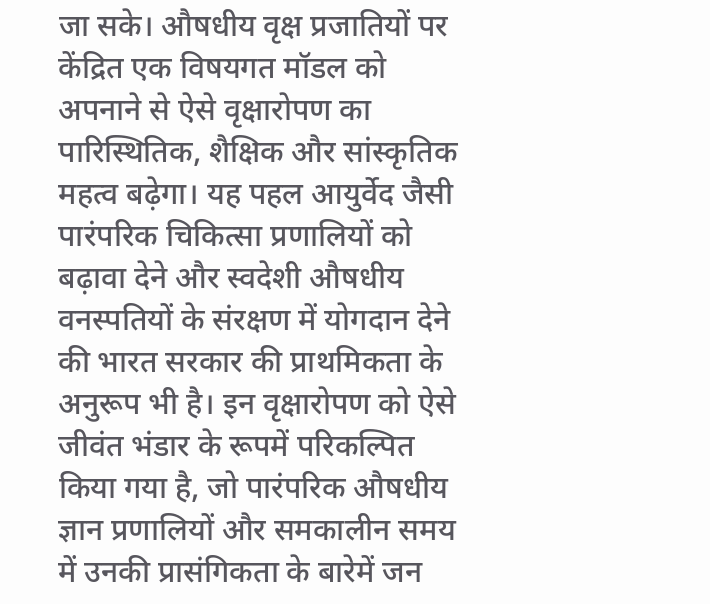जा सके। औषधीय वृक्ष प्रजातियों पर केंद्रित एक विषयगत मॉडल को अपनाने से ऐसे वृक्षारोपण का पारिस्थितिक, शैक्षिक और सांस्कृतिक महत्व बढ़ेगा। यह पहल आयुर्वेद जैसी पारंपरिक चिकित्सा प्रणालियों को बढ़ावा देने और स्वदेशी औषधीय वनस्पतियों के संरक्षण में योगदान देने की भारत सरकार की प्राथमिकता के अनुरूप भी है। इन वृक्षारोपण को ऐसे जीवंत भंडार के रूपमें परिकल्पित किया गया है, जो पारंपरिक औषधीय ज्ञान प्रणालियों और समकालीन समय में उनकी प्रासंगिकता के बारेमें जन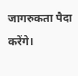जागरुकता पैदा करेंगे।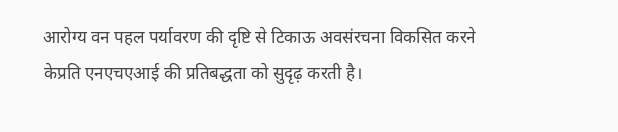आरोग्य वन पहल पर्यावरण की दृष्टि से टिकाऊ अवसंरचना विकसित करने केप्रति एनएचएआई की प्रतिबद्धता को सुदृढ़ करती है।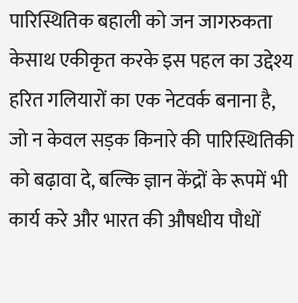पारिस्थितिक बहाली को जन जागरुकता केसाथ एकीकृत करके इस पहल का उद्देश्य हरित गलियारों का एक नेटवर्क बनाना है, जो न केवल सड़क किनारे की पारिस्थितिकी को बढ़ावा दे, बल्कि ज्ञान केंद्रों के रूपमें भी कार्य करे और भारत की औषधीय पौधों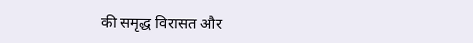की समृद्ध विरासत और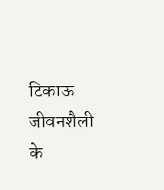टिकाऊ जीवनशैली के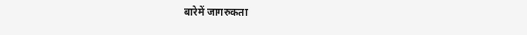बारेमें जागरुकता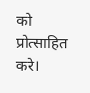को प्रोत्साहित करे।